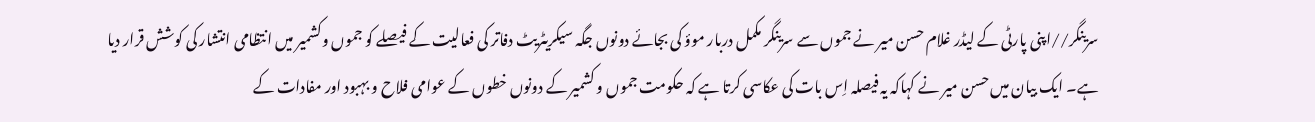سرینگر//اپنی پارٹی کے لیڈر غلام حسن میر نے جموں سے سرینگر مکمل دربار موؤ کی بجائے دونوں جگہ سیکریٹریٹ دفاتر کی فعالیت کے فیصلے کو جموں وکشمیر میں انتظامی انتشار کی کوشش قرار دیا ہے۔ ایک بیان میں حسن میر نے کہاکہ یہ فیصلہ اِس بات کی عکاسی کرتا ہے کہ حکومت جموں و کشمیر کے دونوں خطوں کے عوامی فلاح و بہبود اور مفادات کے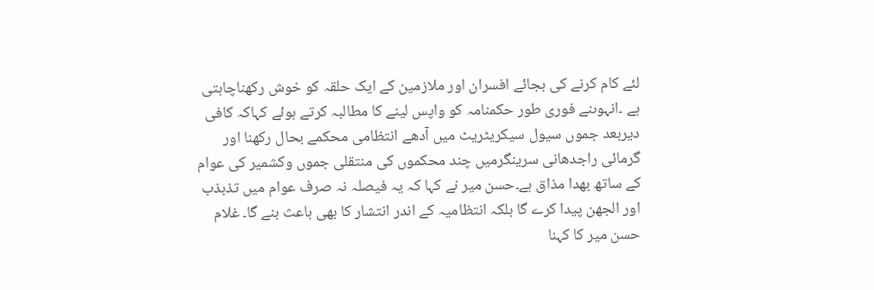لئے کام کرنے کی بجائے افسران اور ملازمین کے ایک حلقہ کو خوش رکھناچاہتی ہے ۔انہوںنے فوری طور حکمنامہ کو واپس لینے کا مطالبہ کرتے ہوئے کہاکہ کافی دیربعد جموں سیول سیکریٹریٹ میں آدھے انتظامی محکمے بحال رکھنا اور گرمائی راجدھانی سرینگرمیں چند محکموں کی منتقلی جموں وکشمیر کی عوام کے ساتھ بھدا مذاق ہے۔حسن میر نے کہا کہ یہ فیصلہ نہ صرف عوام میں تذبذب اور الجھن پیدا کرے گا بلکہ انتظامیہ کے اندر انتشار کا بھی باعث بنے گا۔ غلام حسن میر کا کہنا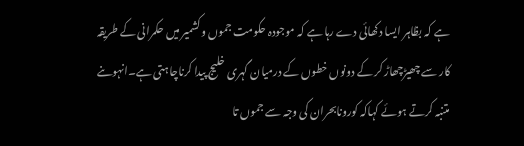ہے کہ بظاہر ایسا دکھائی دے رہا ہے کہ موجودہ حکومت جموں وکشمیر میں حکمرانی کے طریقہ کار سے چھیڑچھاڑ کر کے دونوں خطوں کے درمیان گہری خلیج پیدا کرناچاہتی ہے۔انہوںنے متنبہ کرتے ہوئے کہاکہ کورونابحران کی وجہ سے جموں تا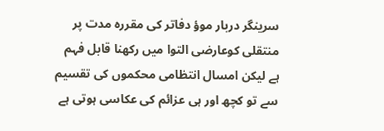سرینگر دربار موؤ دفاتر کی مقررہ مدت پر منتقلی کوعارضی التوا میں رکھنا قابل فہم ہے لیکن امسال انتظامی محکموں کی تقسیم سے تو کچھ اور ہی عزائم کی عکاسی ہوتی ہے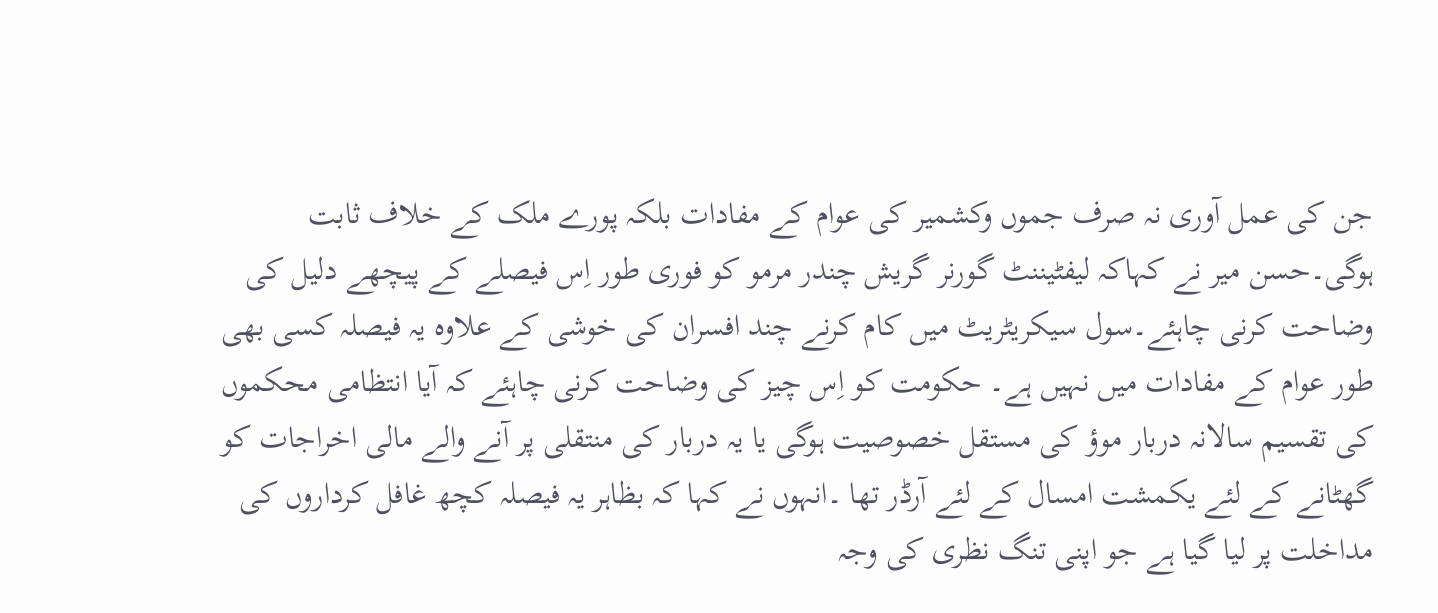جن کی عمل آوری نہ صرف جموں وکشمیر کی عوام کے مفادات بلکہ پورے ملک کے خلاف ثابت ہوگی۔حسن میر نے کہاکہ لیفٹیننٹ گورنر گریش چندر مرمو کو فوری طور اِس فیصلے کے پیچھے دلیل کی وضاحت کرنی چاہئے۔سول سیکریٹریٹ میں کام کرنے چند افسران کی خوشی کے علاوہ یہ فیصلہ کسی بھی طور عوام کے مفادات میں نہیں ہے۔ حکومت کو اِس چیز کی وضاحت کرنی چاہئے کہ آیا انتظامی محکموں کی تقسیم سالانہ دربار موؤ کی مستقل خصوصیت ہوگی یا یہ دربار کی منتقلی پر آنے والے مالی اخراجات کو گھٹانے کے لئے یکمشت امسال کے لئے آرڈر تھا ۔انہوں نے کہا کہ بظاہر یہ فیصلہ کچھ غافل کرداروں کی مداخلت پر لیا گیا ہے جو اپنی تنگ نظری کی وجہ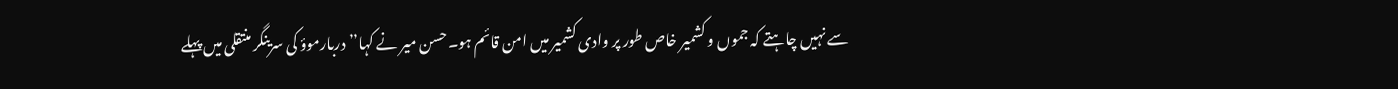سے نہیں چاہتے کہ جموں و کشمیر خاص طور پر وادی کشمیر میں امن قائم ہو۔حسن میر نے کہا’’ دربارموؤ کی سرینگر منتقلی میں پہلے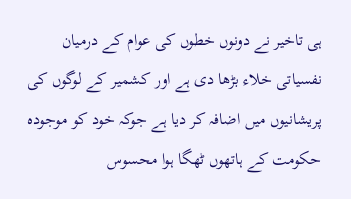ہی تاخیر نے دونوں خطوں کی عوام کے درمیان نفسیاتی خلاء بڑھا دی ہے اور کشمیر کے لوگوں کی پریشانیوں میں اضافہ کر دیا ہے جوکہ خود کو موجودہ حکومت کے ہاتھوں ٹھگا ہوا محسوس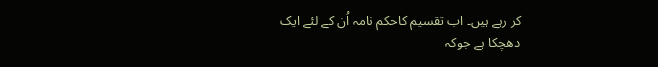کر رہے ہیں۔ اب تقسیم کاحکم نامہ اُن کے لئے ایک دھچکا ہے جوکہ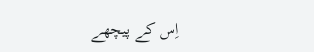اِس کے پیچھے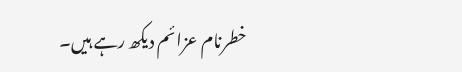خطرنام عزائم دیکھ رہے ہیں۔